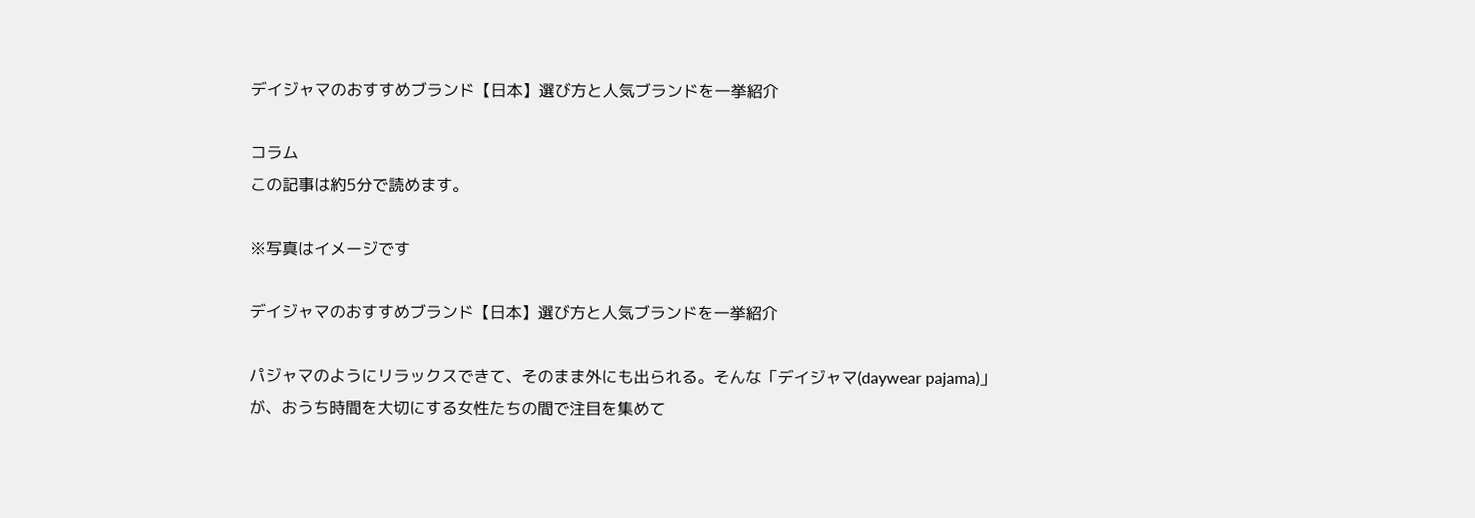デイジャマのおすすめブランド【日本】選び方と人気ブランドを一挙紹介

コラム
この記事は約5分で読めます。

※写真はイメージです

デイジャマのおすすめブランド【日本】選び方と人気ブランドを一挙紹介

パジャマのようにリラックスできて、そのまま外にも出られる。そんな「デイジャマ(daywear pajama)」が、おうち時間を大切にする女性たちの間で注目を集めて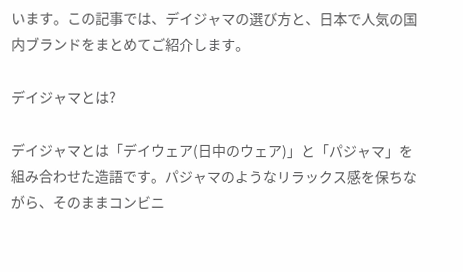います。この記事では、デイジャマの選び方と、日本で人気の国内ブランドをまとめてご紹介します。

デイジャマとは?

デイジャマとは「デイウェア(日中のウェア)」と「パジャマ」を組み合わせた造語です。パジャマのようなリラックス感を保ちながら、そのままコンビニ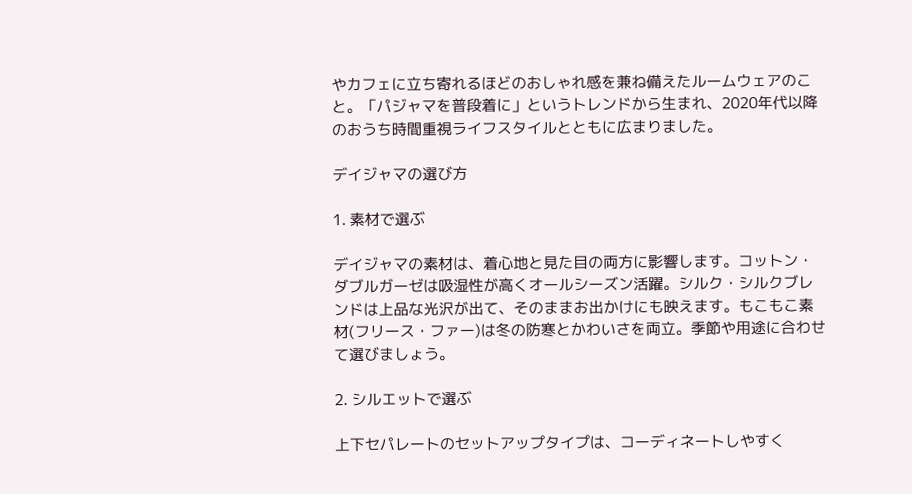やカフェに立ち寄れるほどのおしゃれ感を兼ね備えたルームウェアのこと。「パジャマを普段着に」というトレンドから生まれ、2020年代以降のおうち時間重視ライフスタイルとともに広まりました。

デイジャマの選び方

1. 素材で選ぶ

デイジャマの素材は、着心地と見た目の両方に影響します。コットン・ダブルガーゼは吸湿性が高くオールシーズン活躍。シルク・シルクブレンドは上品な光沢が出て、そのままお出かけにも映えます。もこもこ素材(フリース・ファー)は冬の防寒とかわいさを両立。季節や用途に合わせて選びましょう。

2. シルエットで選ぶ

上下セパレートのセットアップタイプは、コーディネートしやすく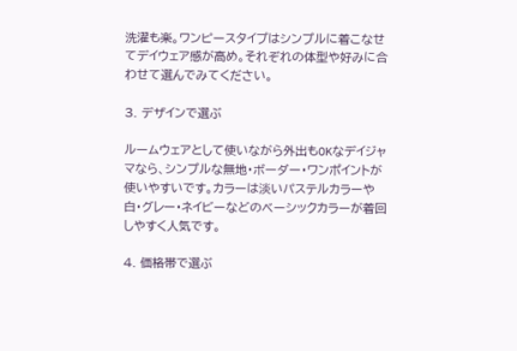洗濯も楽。ワンピースタイプはシンプルに着こなせてデイウェア感が高め。それぞれの体型や好みに合わせて選んでみてください。

3. デザインで選ぶ

ルームウェアとして使いながら外出もOKなデイジャマなら、シンプルな無地・ボーダー・ワンポイントが使いやすいです。カラーは淡いパステルカラーや白・グレー・ネイビーなどのベーシックカラーが着回しやすく人気です。

4. 価格帯で選ぶ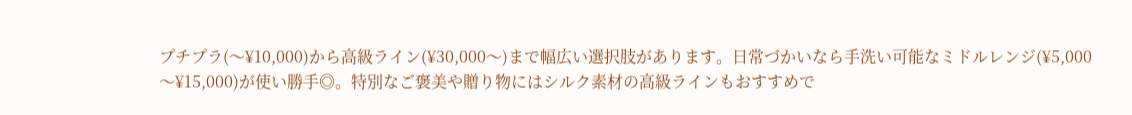プチプラ(〜¥10,000)から高級ライン(¥30,000〜)まで幅広い選択肢があります。日常づかいなら手洗い可能なミドルレンジ(¥5,000〜¥15,000)が使い勝手◎。特別なご褒美や贈り物にはシルク素材の高級ラインもおすすめで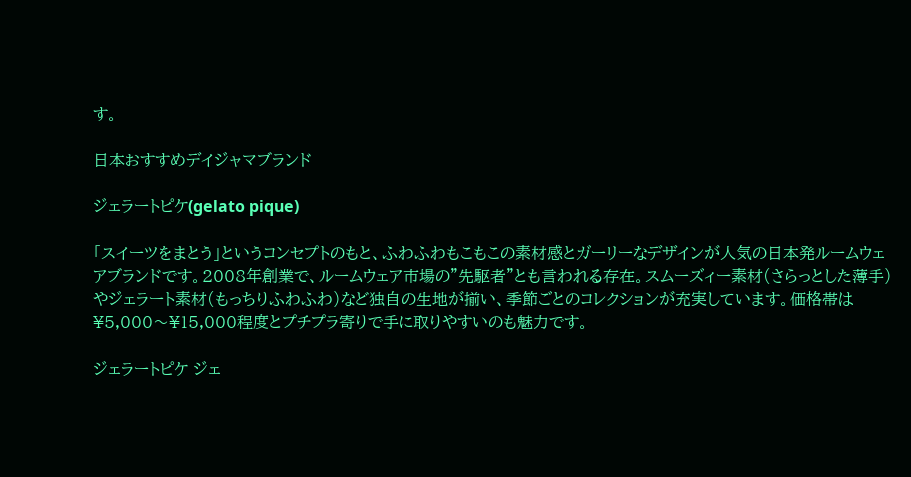す。

日本おすすめデイジャマブランド

ジェラートピケ(gelato pique)

「スイーツをまとう」というコンセプトのもと、ふわふわもこもこの素材感とガーリーなデザインが人気の日本発ルームウェアブランドです。2008年創業で、ルームウェア市場の”先駆者”とも言われる存在。スムーズィー素材(さらっとした薄手)やジェラート素材(もっちりふわふわ)など独自の生地が揃い、季節ごとのコレクションが充実しています。価格帯は¥5,000〜¥15,000程度とプチプラ寄りで手に取りやすいのも魅力です。

ジェラートピケ ジェ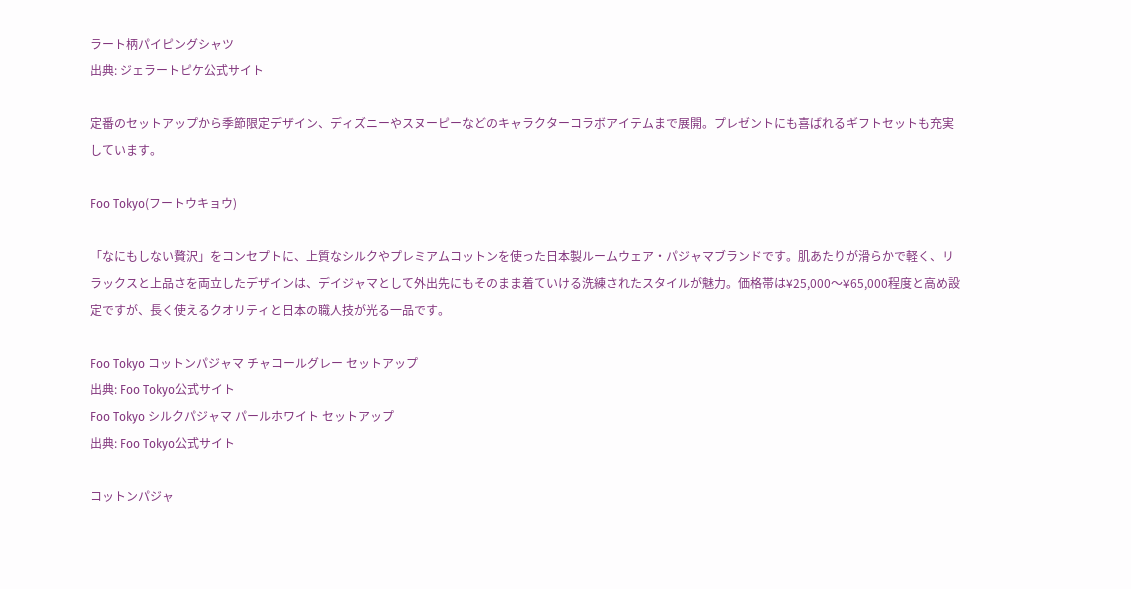ラート柄パイピングシャツ
出典: ジェラートピケ公式サイト

定番のセットアップから季節限定デザイン、ディズニーやスヌーピーなどのキャラクターコラボアイテムまで展開。プレゼントにも喜ばれるギフトセットも充実しています。

Foo Tokyo(フートウキョウ)

「なにもしない贅沢」をコンセプトに、上質なシルクやプレミアムコットンを使った日本製ルームウェア・パジャマブランドです。肌あたりが滑らかで軽く、リラックスと上品さを両立したデザインは、デイジャマとして外出先にもそのまま着ていける洗練されたスタイルが魅力。価格帯は¥25,000〜¥65,000程度と高め設定ですが、長く使えるクオリティと日本の職人技が光る一品です。

Foo Tokyo コットンパジャマ チャコールグレー セットアップ
出典: Foo Tokyo公式サイト
Foo Tokyo シルクパジャマ パールホワイト セットアップ
出典: Foo Tokyo公式サイト

コットンパジャ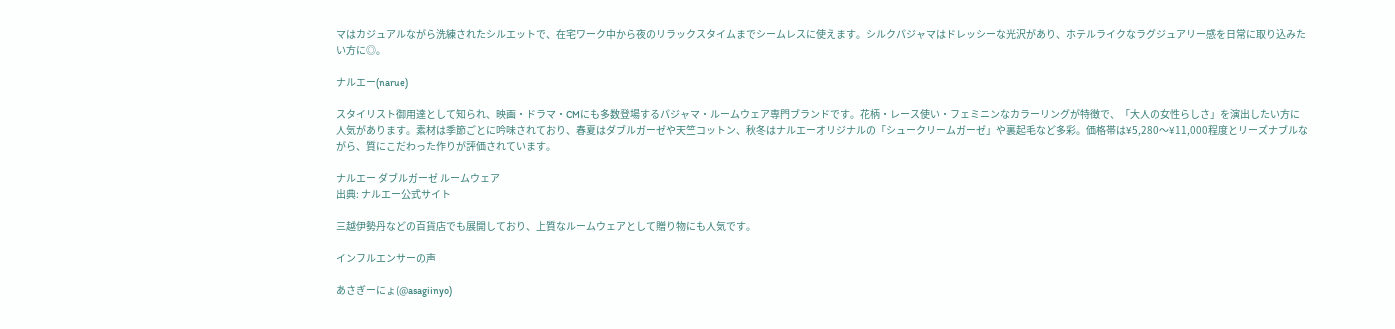マはカジュアルながら洗練されたシルエットで、在宅ワーク中から夜のリラックスタイムまでシームレスに使えます。シルクパジャマはドレッシーな光沢があり、ホテルライクなラグジュアリー感を日常に取り込みたい方に◎。

ナルエー(narue)

スタイリスト御用達として知られ、映画・ドラマ・CMにも多数登場するパジャマ・ルームウェア専門ブランドです。花柄・レース使い・フェミニンなカラーリングが特徴で、「大人の女性らしさ」を演出したい方に人気があります。素材は季節ごとに吟味されており、春夏はダブルガーゼや天竺コットン、秋冬はナルエーオリジナルの「シュークリームガーゼ」や裏起毛など多彩。価格帯は¥5,280〜¥11,000程度とリーズナブルながら、質にこだわった作りが評価されています。

ナルエー ダブルガーゼ ルームウェア
出典: ナルエー公式サイト

三越伊勢丹などの百貨店でも展開しており、上質なルームウェアとして贈り物にも人気です。

インフルエンサーの声

あさぎーにょ(@asagiinyo)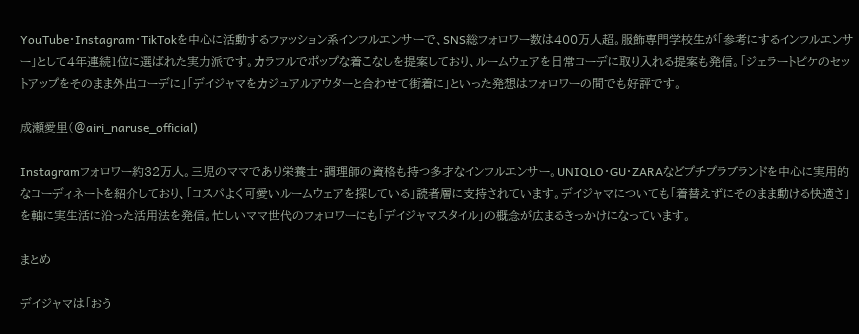YouTube・Instagram・TikTokを中心に活動するファッション系インフルエンサーで、SNS総フォロワー数は400万人超。服飾専門学校生が「参考にするインフルエンサー」として4年連続1位に選ばれた実力派です。カラフルでポップな着こなしを提案しており、ルームウェアを日常コーデに取り入れる提案も発信。「ジェラートピケのセットアップをそのまま外出コーデに」「デイジャマをカジュアルアウターと合わせて街着に」といった発想はフォロワーの間でも好評です。

成瀬愛里(@airi_naruse_official)

Instagramフォロワー約32万人。三児のママであり栄養士・調理師の資格も持つ多才なインフルエンサー。UNIQLO・GU・ZARAなどプチプラブランドを中心に実用的なコーディネートを紹介しており、「コスパよく可愛いルームウェアを探している」読者層に支持されています。デイジャマについても「着替えずにそのまま動ける快適さ」を軸に実生活に沿った活用法を発信。忙しいママ世代のフォロワーにも「デイジャマスタイル」の概念が広まるきっかけになっています。

まとめ

デイジャマは「おう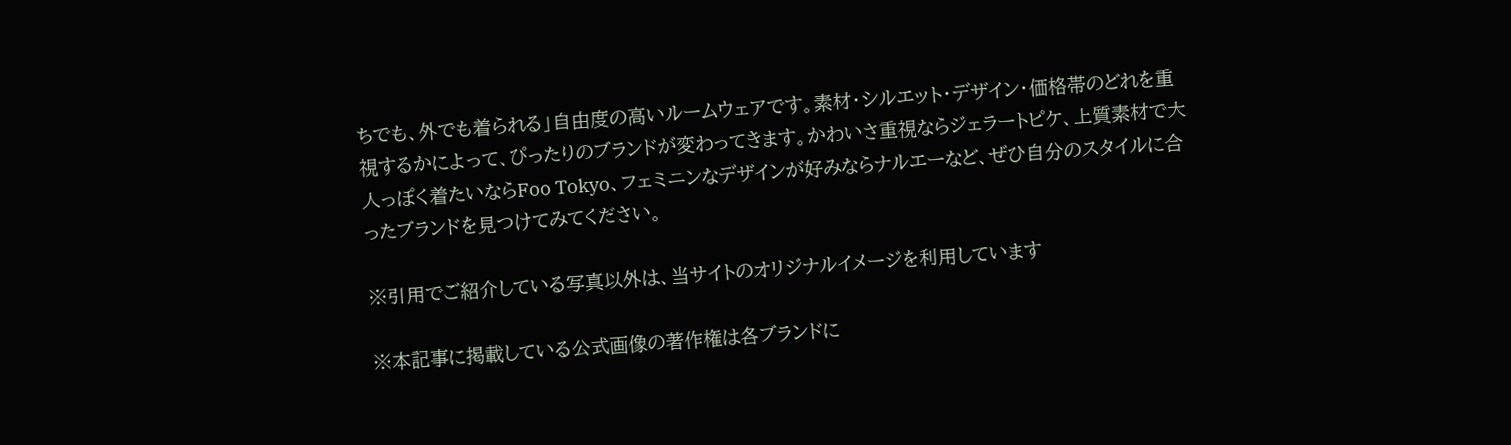ちでも、外でも着られる」自由度の高いルームウェアです。素材・シルエット・デザイン・価格帯のどれを重視するかによって、ぴったりのブランドが変わってきます。かわいさ重視ならジェラートピケ、上質素材で大人っぽく着たいならFoo Tokyo、フェミニンなデザインが好みならナルエーなど、ぜひ自分のスタイルに合ったブランドを見つけてみてください。

※引用でご紹介している写真以外は、当サイトのオリジナルイメージを利用しています

※本記事に掲載している公式画像の著作権は各ブランドに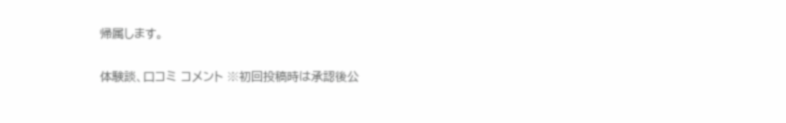帰属します。

体験談、口コミ コメント ※初回投稿時は承認後公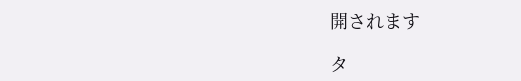開されます

タ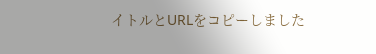イトルとURLをコピーしました